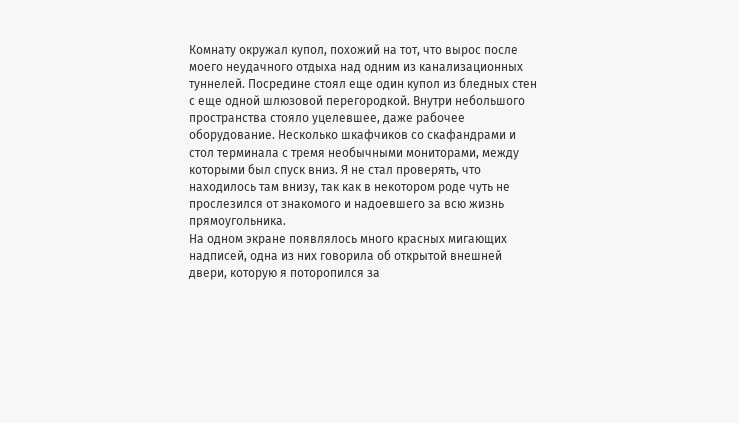Комнату окружал купол, похожий на тот, что вырос после моего неудачного отдыха над одним из канализационных туннелей. Посредине стоял еще один купол из бледных стен с еще одной шлюзовой перегородкой. Внутри небольшого пространства стояло уцелевшее, даже рабочее оборудование. Несколько шкафчиков со скафандрами и стол терминала с тремя необычными мониторами, между которыми был спуск вниз. Я не стал проверять, что находилось там внизу, так как в некотором роде чуть не прослезился от знакомого и надоевшего за всю жизнь прямоугольника.
На одном экране появлялось много красных мигающих надписей, одна из них говорила об открытой внешней двери, которую я поторопился за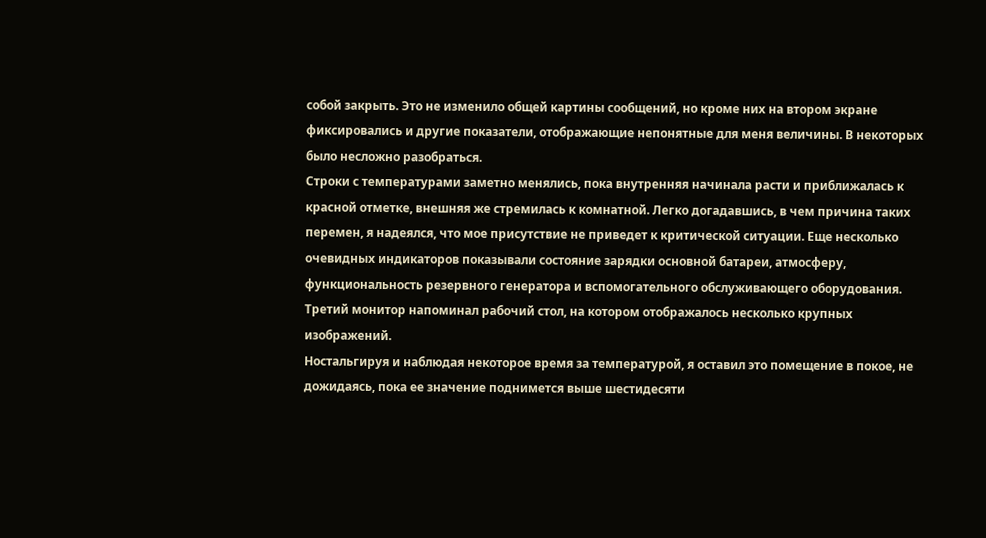собой закрыть. Это не изменило общей картины сообщений, но кроме них на втором экране фиксировались и другие показатели, отображающие непонятные для меня величины. В некоторых было несложно разобраться.
Строки с температурами заметно менялись, пока внутренняя начинала расти и приближалась к красной отметке, внешняя же стремилась к комнатной. Легко догадавшись, в чем причина таких перемен, я надеялся, что мое присутствие не приведет к критической ситуации. Еще несколько очевидных индикаторов показывали состояние зарядки основной батареи, атмосферу, функциональность резервного генератора и вспомогательного обслуживающего оборудования. Третий монитор напоминал рабочий стол, на котором отображалось несколько крупных изображений.
Ностальгируя и наблюдая некоторое время за температурой, я оставил это помещение в покое, не дожидаясь, пока ее значение поднимется выше шестидесяти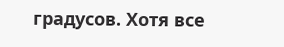градусов. Хотя все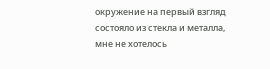окружение на первый взгляд состояло из стекла и металла, мне не хотелось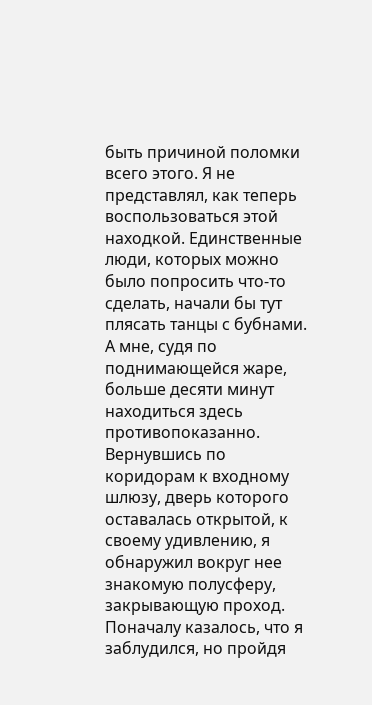быть причиной поломки всего этого. Я не представлял, как теперь воспользоваться этой находкой. Единственные люди, которых можно было попросить что-то сделать, начали бы тут плясать танцы с бубнами. А мне, судя по поднимающейся жаре, больше десяти минут находиться здесь противопоказанно.
Вернувшись по коридорам к входному шлюзу, дверь которого оставалась открытой, к своему удивлению, я обнаружил вокруг нее знакомую полусферу, закрывающую проход. Поначалу казалось, что я заблудился, но пройдя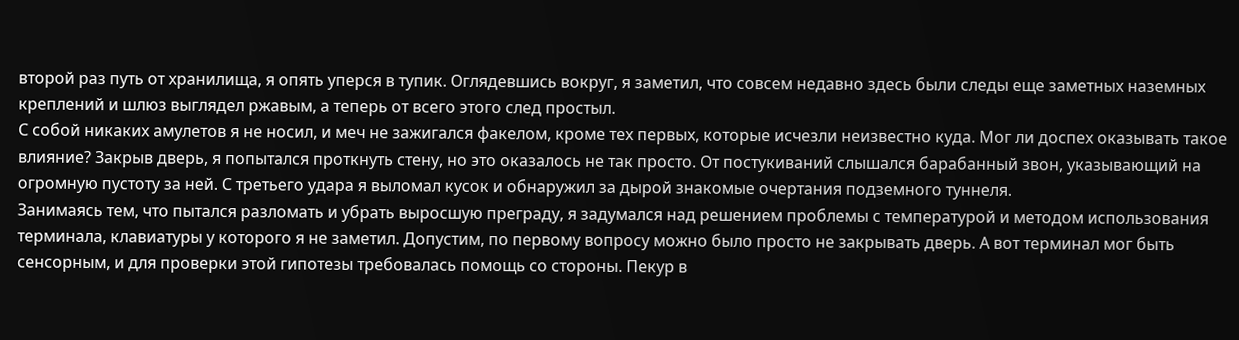второй раз путь от хранилища, я опять уперся в тупик. Оглядевшись вокруг, я заметил, что совсем недавно здесь были следы еще заметных наземных креплений и шлюз выглядел ржавым, а теперь от всего этого след простыл.
С собой никаких амулетов я не носил, и меч не зажигался факелом, кроме тех первых, которые исчезли неизвестно куда. Мог ли доспех оказывать такое влияние? Закрыв дверь, я попытался проткнуть стену, но это оказалось не так просто. От постукиваний слышался барабанный звон, указывающий на огромную пустоту за ней. С третьего удара я выломал кусок и обнаружил за дырой знакомые очертания подземного туннеля.
Занимаясь тем, что пытался разломать и убрать выросшую преграду, я задумался над решением проблемы с температурой и методом использования терминала, клавиатуры у которого я не заметил. Допустим, по первому вопросу можно было просто не закрывать дверь. А вот терминал мог быть сенсорным, и для проверки этой гипотезы требовалась помощь со стороны. Пекур в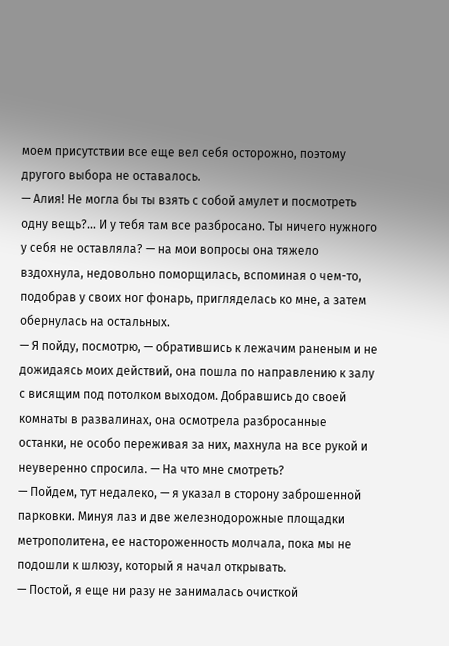моем присутствии все еще вел себя осторожно, поэтому другого выбора не оставалось.
— Алия! Не могла бы ты взять с собой амулет и посмотреть одну вещь?… И у тебя там все разбросано. Ты ничего нужного у себя не оставляла? — на мои вопросы она тяжело вздохнула, недовольно поморщилась, вспоминая о чем-то, подобрав у своих ног фонарь, пригляделась ко мне, а затем обернулась на остальных.
— Я пойду, посмотрю, — обратившись к лежачим раненым и не дожидаясь моих действий, она пошла по направлению к залу с висящим под потолком выходом. Добравшись до своей комнаты в развалинах, она осмотрела разбросанные останки, не особо переживая за них, махнула на все рукой и неуверенно спросила. — На что мне смотреть?
— Пойдем, тут недалеко, — я указал в сторону заброшенной парковки. Минуя лаз и две железнодорожные площадки метрополитена, ее настороженность молчала, пока мы не подошли к шлюзу, который я начал открывать.
— Постой, я еще ни разу не занималась очисткой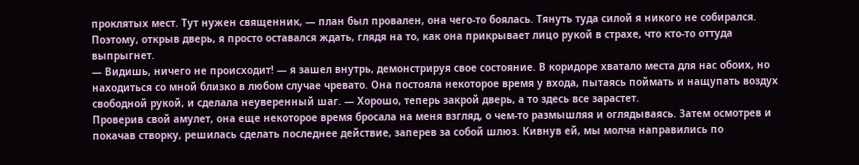проклятых мест. Тут нужен священник, — план был провален, она чего-то боялась. Тянуть туда силой я никого не собирался. Поэтому, открыв дверь, я просто оставался ждать, глядя на то, как она прикрывает лицо рукой в страхе, что кто-то оттуда выпрыгнет.
— Видишь, ничего не происходит! — я зашел внутрь, демонстрируя свое состояние. В коридоре хватало места для нас обоих, но находиться со мной близко в любом случае чревато. Она постояла некоторое время у входа, пытаясь поймать и нащупать воздух свободной рукой, и сделала неуверенный шаг. — Хорошо, теперь закрой дверь, а то здесь все зарастет.
Проверив свой амулет, она еще некоторое время бросала на меня взгляд, о чем-то размышляя и оглядываясь. Затем осмотрев и покачав створку, решилась сделать последнее действие, заперев за собой шлюз. Кивнув ей, мы молча направились по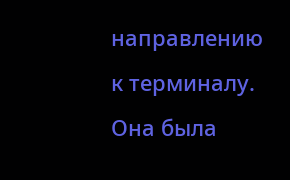направлению к терминалу. Она была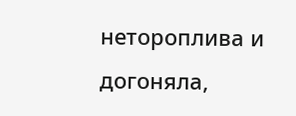нетороплива и догоняла,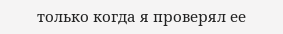только когда я проверял ее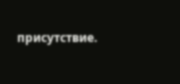присутствие.